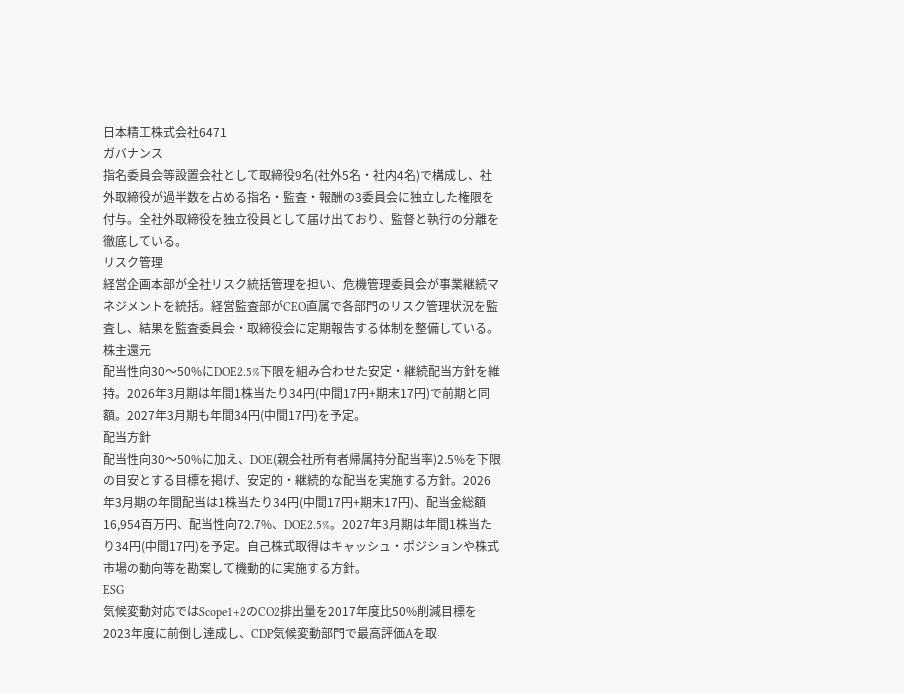日本精工株式会社6471
ガバナンス
指名委員会等設置会社として取締役9名(社外5名・社内4名)で構成し、社外取締役が過半数を占める指名・監査・報酬の3委員会に独立した権限を付与。全社外取締役を独立役員として届け出ており、監督と執行の分離を徹底している。
リスク管理
経営企画本部が全社リスク統括管理を担い、危機管理委員会が事業継続マネジメントを統括。経営監査部がCEO直属で各部門のリスク管理状況を監査し、結果を監査委員会・取締役会に定期報告する体制を整備している。
株主還元
配当性向30〜50%にDOE2.5%下限を組み合わせた安定・継続配当方針を維持。2026年3月期は年間1株当たり34円(中間17円+期末17円)で前期と同額。2027年3月期も年間34円(中間17円)を予定。
配当方針
配当性向30〜50%に加え、DOE(親会社所有者帰属持分配当率)2.5%を下限の目安とする目標を掲げ、安定的・継続的な配当を実施する方針。2026年3月期の年間配当は1株当たり34円(中間17円+期末17円)、配当金総額16,954百万円、配当性向72.7%、DOE2.5%。2027年3月期は年間1株当たり34円(中間17円)を予定。自己株式取得はキャッシュ・ポジションや株式市場の動向等を勘案して機動的に実施する方針。
ESG
気候変動対応ではScope1+2のCO2排出量を2017年度比50%削減目標を2023年度に前倒し達成し、CDP気候変動部門で最高評価Aを取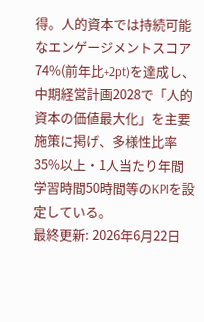得。人的資本では持続可能なエンゲージメントスコア74%(前年比+2pt)を達成し、中期経営計画2028で「人的資本の価値最大化」を主要施策に掲げ、多様性比率35%以上・1人当たり年間学習時間50時間等のKPIを設定している。
最終更新: 2026年6月22日